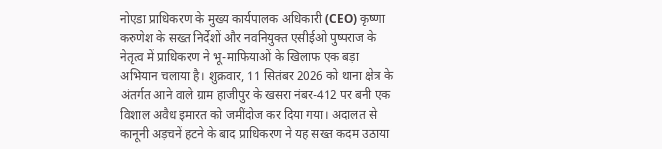नोएडा प्राधिकरण के मुख्य कार्यपालक अधिकारी (CEO) कृष्णा करुणेश के सख्त निर्देशों और नवनियुक्त एसीईओ पुष्पराज के नेतृत्व में प्राधिकरण ने भू-माफियाओं के खिलाफ एक बड़ा अभियान चलाया है। शुक्रवार, 11 सितंबर 2026 को थाना क्षेत्र के अंतर्गत आने वाले ग्राम हाजीपुर के खसरा नंबर-412 पर बनी एक विशाल अवैध इमारत को जमींदोज कर दिया गया। अदालत से कानूनी अड़चनें हटने के बाद प्राधिकरण ने यह सख्त कदम उठाया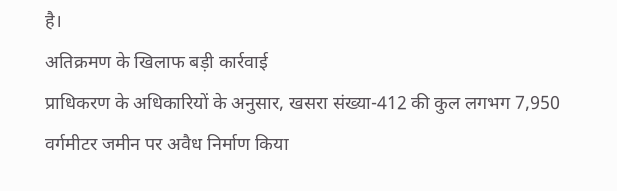है।
अतिक्रमण के खिलाफ बड़ी कार्रवाई
प्राधिकरण के अधिकारियों के अनुसार, खसरा संख्या-412 की कुल लगभग 7,950 वर्गमीटर जमीन पर अवैध निर्माण किया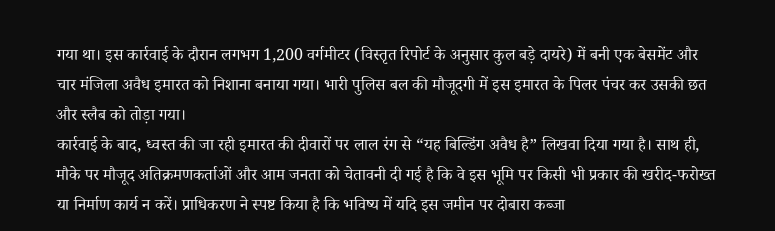गया था। इस कार्रवाई के दौरान लगभग 1,200 वर्गमीटर (विस्तृत रिपोर्ट के अनुसार कुल बड़े दायरे) में बनी एक बेसमेंट और चार मंजिला अवैध इमारत को निशाना बनाया गया। भारी पुलिस बल की मौजूदगी में इस इमारत के पिलर पंचर कर उसकी छत और स्लैब को तोड़ा गया।
कार्रवाई के बाद, ध्वस्त की जा रही इमारत की दीवारों पर लाल रंग से “यह बिल्डिंग अवैध है” लिखवा दिया गया है। साथ ही, मौके पर मौजूद अतिक्रमणकर्ताओं और आम जनता को चेतावनी दी गई है कि वे इस भूमि पर किसी भी प्रकार की खरीद-फरोख्त या निर्माण कार्य न करें। प्राधिकरण ने स्पष्ट किया है कि भविष्य में यदि इस जमीन पर दोबारा कब्जा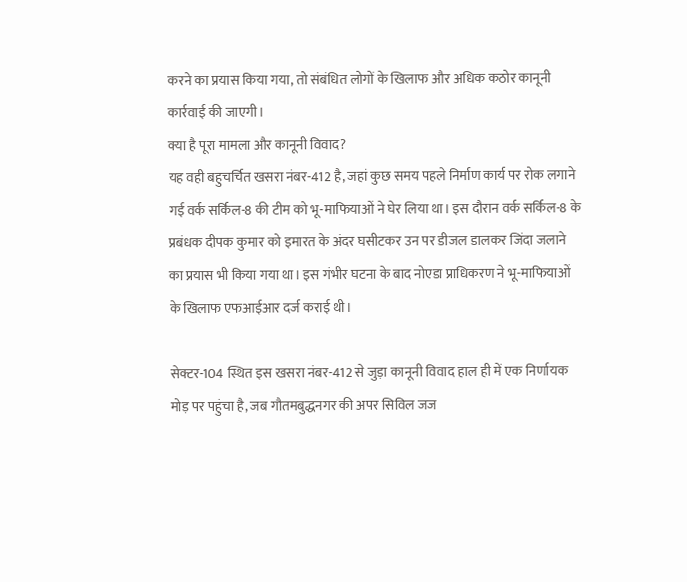करने का प्रयास किया गया, तो संबंधित लोगों के खिलाफ और अधिक कठोर कानूनी कार्रवाई की जाएगी।
क्या है पूरा मामला और कानूनी विवाद?
यह वही बहुचर्चित खसरा नंबर-412 है, जहां कुछ समय पहले निर्माण कार्य पर रोक लगाने गई वर्क सर्किल-8 की टीम को भू-माफियाओं ने घेर लिया था। इस दौरान वर्क सर्किल-8 के प्रबंधक दीपक कुमार को इमारत के अंदर घसीटकर उन पर डीजल डालकर जिंदा जलाने का प्रयास भी किया गया था। इस गंभीर घटना के बाद नोएडा प्राधिकरण ने भू-माफियाओं के खिलाफ एफआईआर दर्ज कराई थी।

सेक्टर-104 स्थित इस खसरा नंबर-412 से जुड़ा कानूनी विवाद हाल ही में एक निर्णायक मोड़ पर पहुंचा है, जब गौतमबुद्धनगर की अपर सिविल जज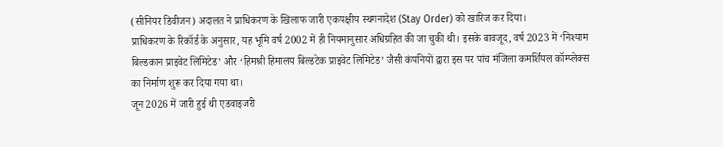(सीनियर डिवीजन) अदालत ने प्राधिकरण के खिलाफ जारी एकपक्षीय स्थगनादेश (Stay Order) को खारिज कर दिया।
प्राधिकरण के रिकॉर्ड के अनुसार, यह भूमि वर्ष 2002 में ही नियमानुसार अधिग्रहित की जा चुकी थी। इसके बावजूद, वर्ष 2023 में ‘निश्याम बिल्डकान प्राइवेट लिमिटेड’ और ‘हिमश्री हिमालय बिल्डटेक प्राइवेट लिमिटेड’ जैसी कंपनियों द्वारा इस पर पांच मंजिला कमर्शियल कॉम्प्लेक्स का निर्माण शुरू कर दिया गया था।
जून 2026 में जारी हुई थी एडवाइजरी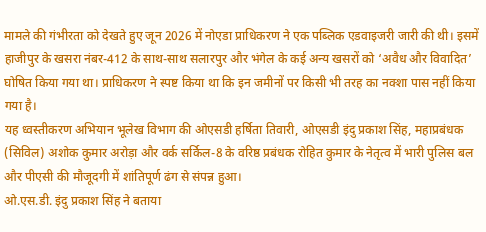मामले की गंभीरता को देखते हुए जून 2026 में नोएडा प्राधिकरण ने एक पब्लिक एडवाइजरी जारी की थी। इसमें हाजीपुर के खसरा नंबर-412 के साथ-साथ सलारपुर और भंगेल के कई अन्य खसरों को ‘अवैध और विवादित’ घोषित किया गया था। प्राधिकरण ने स्पष्ट किया था कि इन जमीनों पर किसी भी तरह का नक्शा पास नहीं किया गया है।
यह ध्वस्तीकरण अभियान भूलेख विभाग की ओएसडी हर्षिता तिवारी, ओएसडी इंदु प्रकाश सिंह, महाप्रबंधक (सिविल) अशोक कुमार अरोड़ा और वर्क सर्किल-8 के वरिष्ठ प्रबंधक रोहित कुमार के नेतृत्व में भारी पुलिस बल और पीएसी की मौजूदगी में शांतिपूर्ण ढंग से संपन्न हुआ।
ओ.एस.डी. इंदु प्रकाश सिंह ने बताया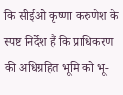कि सीईओ कृष्णा करुणेश के स्पष्ट निर्देश हैं कि प्राधिकरण की अधिग्रहित भूमि को भू-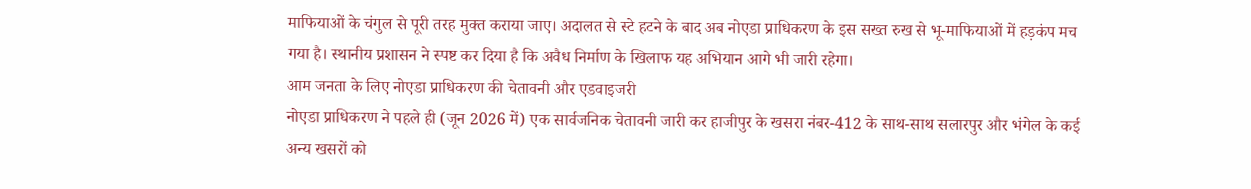माफियाओं के चंगुल से पूरी तरह मुक्त कराया जाए। अदालत से स्टे हटने के बाद अब नोएडा प्राधिकरण के इस सख्त रुख से भू-माफियाओं में हड़कंप मच गया है। स्थानीय प्रशासन ने स्पष्ट कर दिया है कि अवैध निर्माण के खिलाफ यह अभियान आगे भी जारी रहेगा।
आम जनता के लिए नोएडा प्राधिकरण की चेतावनी और एडवाइजरी
नोएडा प्राधिकरण ने पहले ही (जून 2026 में) एक सार्वजनिक चेतावनी जारी कर हाजीपुर के खसरा नंबर-412 के साथ-साथ सलारपुर और भंगेल के कई अन्य खसरों को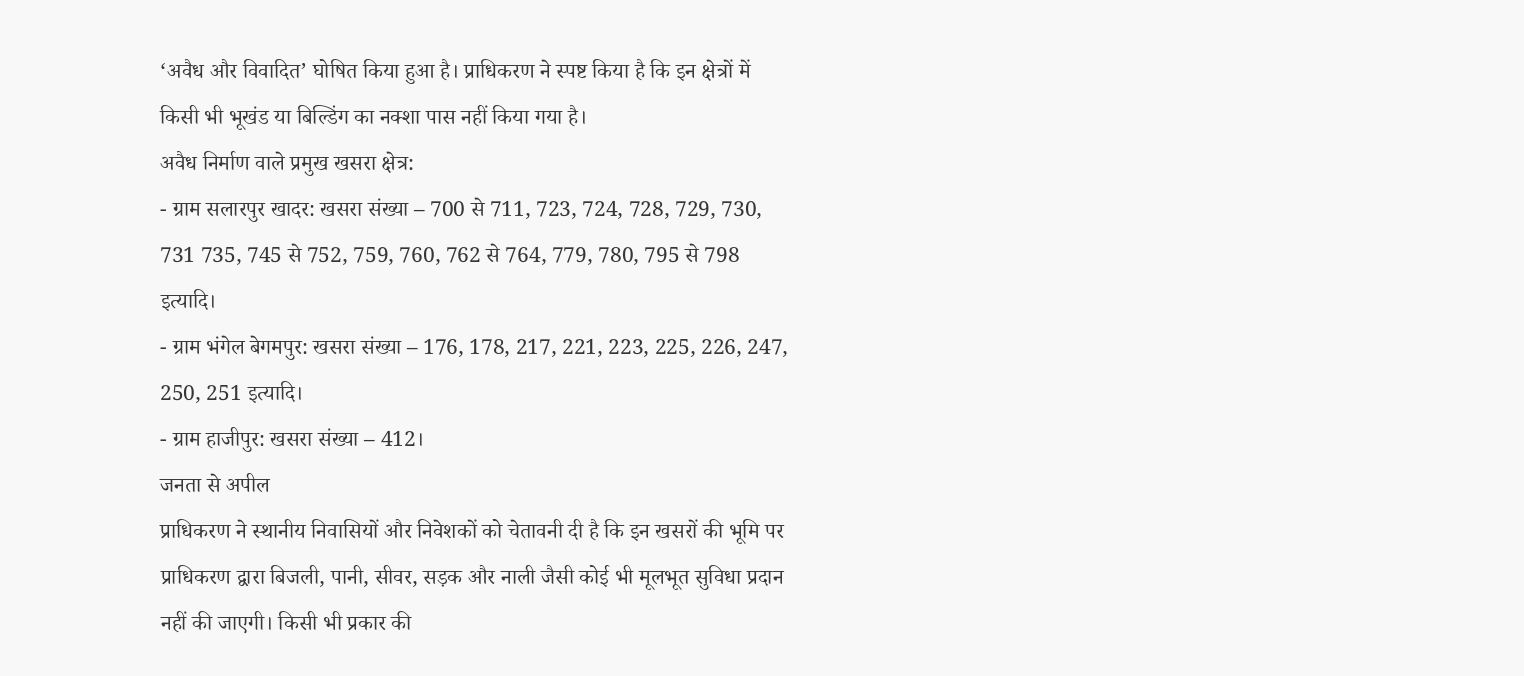‘अवैध और विवादित’ घोषित किया हुआ है। प्राधिकरण ने स्पष्ट किया है कि इन क्षेत्रों में किसी भी भूखंड या बिल्डिंग का नक्शा पास नहीं किया गया है।
अवैध निर्माण वाले प्रमुख खसरा क्षेत्र:
- ग्राम सलारपुर खादर: खसरा संख्या – 700 से 711, 723, 724, 728, 729, 730, 731 735, 745 से 752, 759, 760, 762 से 764, 779, 780, 795 से 798 इत्यादि।
- ग्राम भंगेल बेगमपुर: खसरा संख्या – 176, 178, 217, 221, 223, 225, 226, 247, 250, 251 इत्यादि।
- ग्राम हाजीपुर: खसरा संख्या – 412।
जनता से अपील
प्राधिकरण ने स्थानीय निवासियों और निवेशकों को चेतावनी दी है कि इन खसरों की भूमि पर प्राधिकरण द्वारा बिजली, पानी, सीवर, सड़क और नाली जैसी कोई भी मूलभूत सुविधा प्रदान नहीं की जाएगी। किसी भी प्रकार की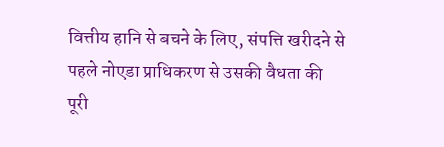वित्तीय हानि से बचने के लिए, संपत्ति खरीदने से पहले नोएडा प्राधिकरण से उसकी वैधता की पूरी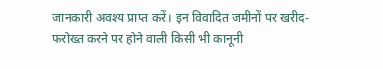जानकारी अवश्य प्राप्त करें। इन विवादित जमीनों पर खरीद-फरोख्त करने पर होने वाली किसी भी कानूनी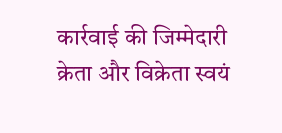कार्रवाई की जिम्मेदारी क्रेता और विक्रेता स्वयं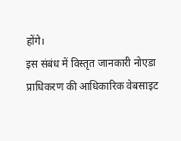होंगे।
इस संबंध में विस्तृत जानकारी नोएडा प्राधिकरण की आधिकारिक वेबसाइट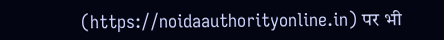(https://noidaauthorityonline.in) पर भी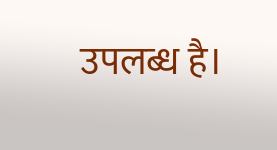उपलब्ध है।